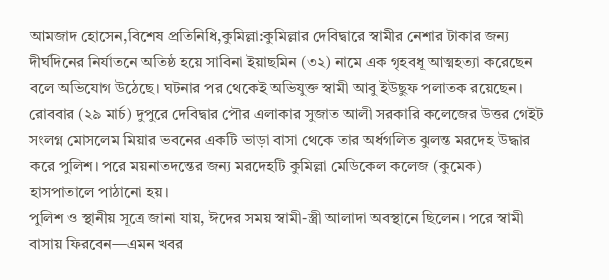আমজাদ হোসেন,বিশেষ প্রতিনিধি,কুমিল্লা:কুমিল্লার দেবিদ্বারে স্বামীর নেশার টাকার জন্য দীর্ঘদিনের নির্যাতনে অতিষ্ঠ হয়ে সাবিনা ইয়াছমিন (৩২) নামে এক গৃহবধূ আত্মহত্যা করেছেন বলে অভিযোগ উঠেছে। ঘটনার পর থেকেই অভিযুক্ত স্বামী আবু ইউছুফ পলাতক রয়েছেন।
রোববার (২৯ মার্চ) দুপুরে দেবিদ্বার পৌর এলাকার সুজাত আলী সরকারি কলেজের উত্তর গেইট সংলগ্ন মোসলেম মিয়ার ভবনের একটি ভাড়া বাসা থেকে তার অর্ধগলিত ঝুলন্ত মরদেহ উদ্ধার করে পুলিশ। পরে ময়নাতদন্তের জন্য মরদেহটি কুমিল্লা মেডিকেল কলেজ (কুমেক) হাসপাতালে পাঠানো হয়।
পুলিশ ও স্থানীয় সূত্রে জানা যায়, ঈদের সময় স্বামী-স্ত্রী আলাদা অবস্থানে ছিলেন। পরে স্বামী বাসায় ফিরবেন—এমন খবর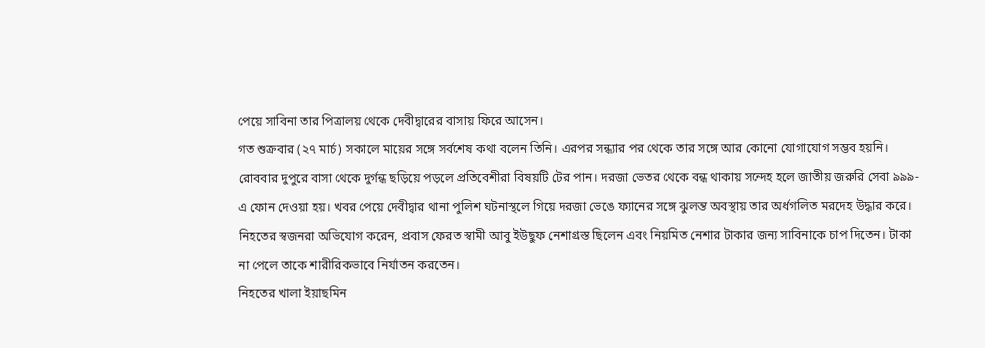পেয়ে সাবিনা তার পিত্রালয় থেকে দেবীদ্বারের বাসায় ফিরে আসেন।
গত শুক্রবার (২৭ মার্চ) সকালে মায়ের সঙ্গে সর্বশেষ কথা বলেন তিনি। এরপর সন্ধ্যার পর থেকে তার সঙ্গে আর কোনো যোগাযোগ সম্ভব হয়নি।
রোববার দুপুরে বাসা থেকে দুর্গন্ধ ছড়িয়ে পড়লে প্রতিবেশীরা বিষয়টি টের পান। দরজা ভেতর থেকে বন্ধ থাকায় সন্দেহ হলে জাতীয় জরুরি সেবা ৯৯৯-এ ফোন দেওয়া হয়। খবর পেয়ে দেবীদ্বার থানা পুলিশ ঘটনাস্থলে গিয়ে দরজা ভেঙে ফ্যানের সঙ্গে ঝুলন্ত অবস্থায় তার অর্ধগলিত মরদেহ উদ্ধার করে।
নিহতের স্বজনরা অভিযোগ করেন, প্রবাস ফেরত স্বামী আবু ইউছুফ নেশাগ্রস্ত ছিলেন এবং নিয়মিত নেশার টাকার জন্য সাবিনাকে চাপ দিতেন। টাকা না পেলে তাকে শারীরিকভাবে নির্যাতন করতেন।
নিহতের খালা ইয়াছমিন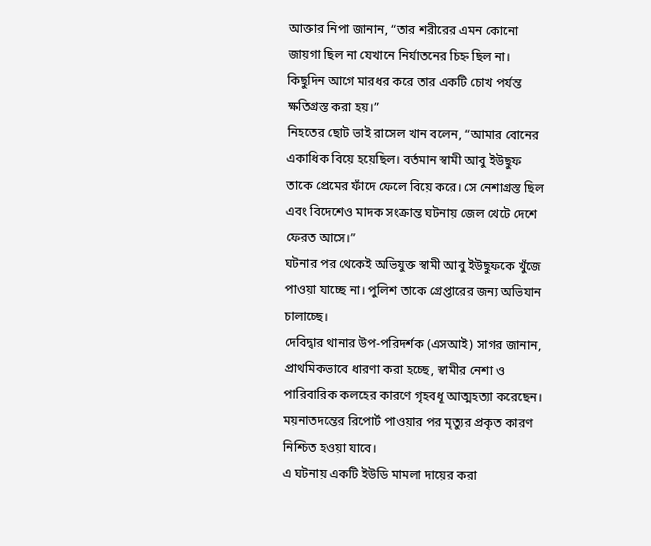আক্তার নিপা জানান, “তার শরীরের এমন কোনো জায়গা ছিল না যেখানে নির্যাতনের চিহ্ন ছিল না। কিছুদিন আগে মারধর করে তার একটি চোখ পর্যন্ত ক্ষতিগ্রস্ত করা হয়।”
নিহতের ছোট ভাই রাসেল খান বলেন, “আমার বোনের একাধিক বিয়ে হয়েছিল। বর্তমান স্বামী আবু ইউছুফ তাকে প্রেমের ফাঁদে ফেলে বিয়ে করে। সে নেশাগ্রস্ত ছিল এবং বিদেশেও মাদক সংক্রান্ত ঘটনায় জেল খেটে দেশে ফেরত আসে।”
ঘটনার পর থেকেই অভিযুক্ত স্বামী আবু ইউছুফকে খুঁজে পাওয়া যাচ্ছে না। পুলিশ তাকে গ্রেপ্তারের জন্য অভিযান চালাচ্ছে।
দেবিদ্বার থানার উপ-পরিদর্শক (এসআই) সাগর জানান, প্রাথমিকভাবে ধারণা করা হচ্ছে, স্বামীর নেশা ও পারিবারিক কলহের কারণে গৃহবধূ আত্মহত্যা করেছেন। ময়নাতদন্তের রিপোর্ট পাওয়ার পর মৃত্যুর প্রকৃত কারণ নিশ্চিত হওয়া যাবে।
এ ঘটনায় একটি ইউডি মামলা দায়ের করা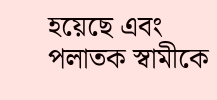হয়েছে এবং পলাতক স্বামীকে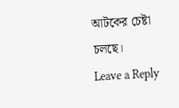আটকের চেষ্টা চলছে।
Leave a Reply